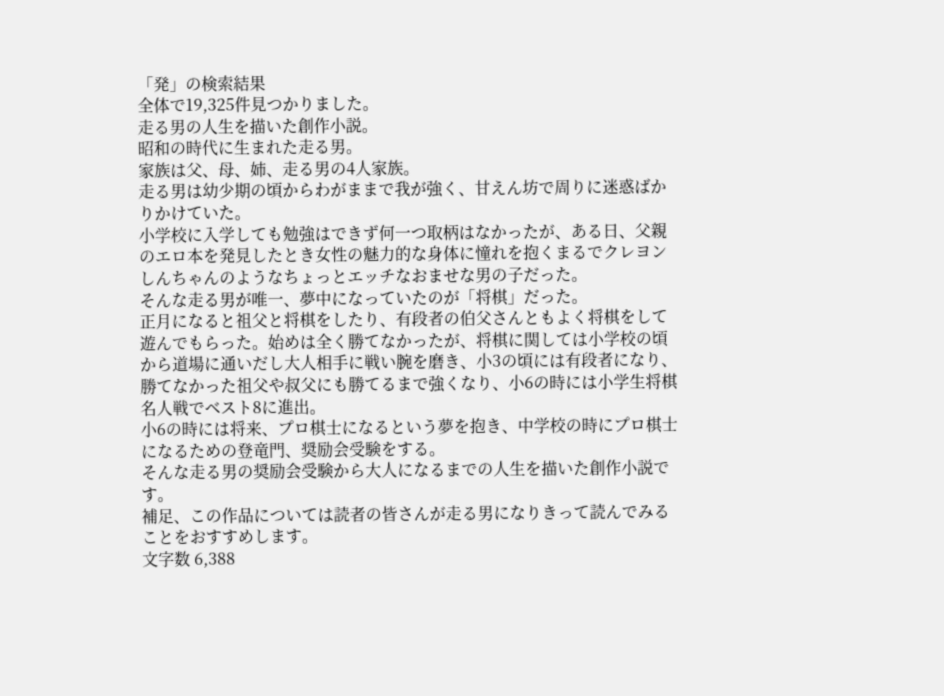「発」の検索結果
全体で19,325件見つかりました。
走る男の人生を描いた創作小説。
昭和の時代に生まれた走る男。
家族は父、母、姉、走る男の4人家族。
走る男は幼少期の頃からわがままで我が強く、甘えん坊で周りに迷惑ばかりかけていた。
小学校に入学しても勉強はできず何一つ取柄はなかったが、ある日、父親のエロ本を発見したとき女性の魅力的な身体に憧れを抱くまるでクレヨンしんちゃんのようなちょっとエッチなおませな男の子だった。
そんな走る男が唯一、夢中になっていたのが「将棋」だった。
正月になると祖父と将棋をしたり、有段者の伯父さんともよく将棋をして遊んでもらった。始めは全く勝てなかったが、将棋に関しては小学校の頃から道場に通いだし大人相手に戦い腕を磨き、小3の頃には有段者になり、勝てなかった祖父や叔父にも勝てるまで強くなり、小6の時には小学生将棋名人戦でベスト8に進出。
小6の時には将来、プロ棋士になるという夢を抱き、中学校の時にプロ棋士になるための登竜門、奨励会受験をする。
そんな走る男の奨励会受験から大人になるまでの人生を描いた創作小説です。
補足、この作品については読者の皆さんが走る男になりきって読んでみることをおすすめします。
文字数 6,388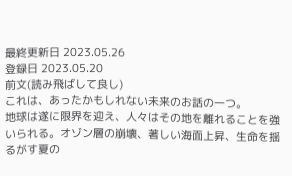最終更新日 2023.05.26
登録日 2023.05.20
前文(読み飛ばして良し)
これは、あったかもしれない未来のお話の一つ。
地球は遂に限界を迎え、人々はその地を離れることを強いられる。オゾン層の崩壊、著しい海面上昇、生命を揺るがす夏の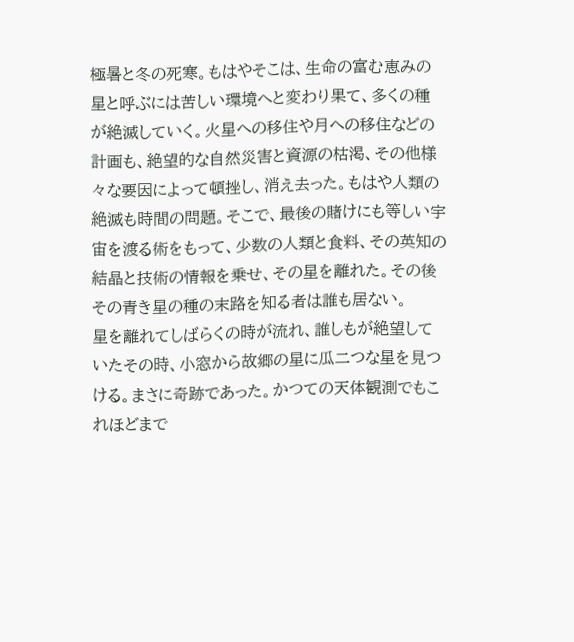極暑と冬の死寒。もはやそこは、生命の富む恵みの星と呼ぶには苦しい環境へと変わり果て、多くの種が絶滅していく。火星への移住や月への移住などの計画も、絶望的な自然災害と資源の枯渇、その他様々な要因によって頓挫し、消え去った。もはや人類の絶滅も時間の問題。そこで、最後の賭けにも等しい宇宙を渡る術をもって、少数の人類と食料、その英知の結晶と技術の情報を乗せ、その星を離れた。その後その青き星の種の末路を知る者は誰も居ない。
星を離れてしばらくの時が流れ、誰しもが絶望していたその時、小窓から故郷の星に瓜二つな星を見つける。まさに奇跡であった。かつての天体観測でもこれほどまで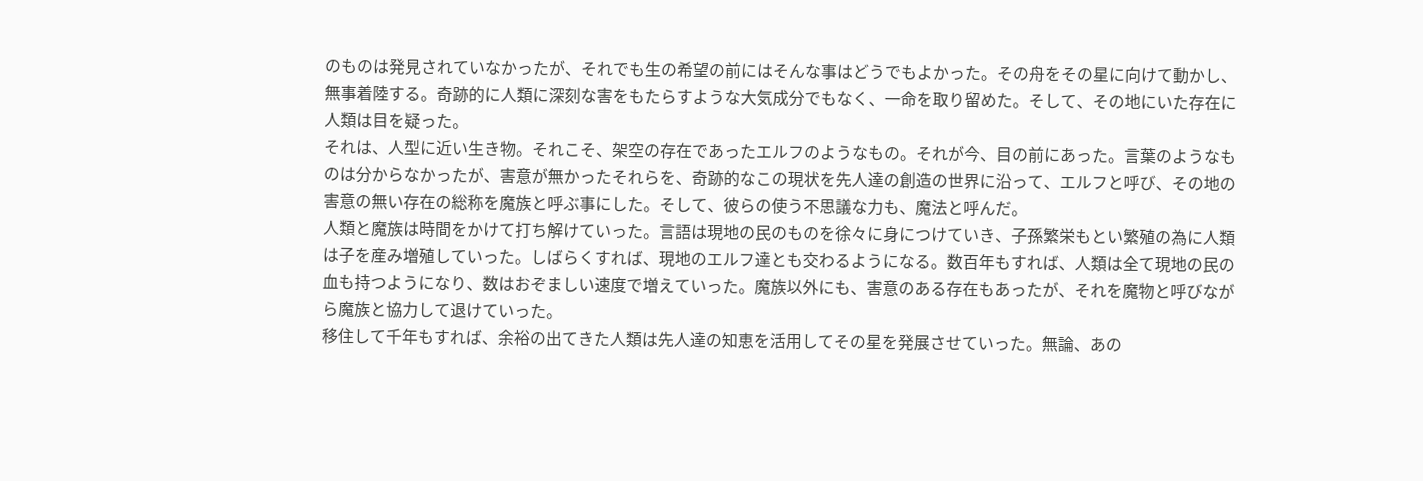のものは発見されていなかったが、それでも生の希望の前にはそんな事はどうでもよかった。その舟をその星に向けて動かし、無事着陸する。奇跡的に人類に深刻な害をもたらすような大気成分でもなく、一命を取り留めた。そして、その地にいた存在に人類は目を疑った。
それは、人型に近い生き物。それこそ、架空の存在であったエルフのようなもの。それが今、目の前にあった。言葉のようなものは分からなかったが、害意が無かったそれらを、奇跡的なこの現状を先人達の創造の世界に沿って、エルフと呼び、その地の害意の無い存在の総称を魔族と呼ぶ事にした。そして、彼らの使う不思議な力も、魔法と呼んだ。
人類と魔族は時間をかけて打ち解けていった。言語は現地の民のものを徐々に身につけていき、子孫繁栄もとい繁殖の為に人類は子を産み増殖していった。しばらくすれば、現地のエルフ達とも交わるようになる。数百年もすれば、人類は全て現地の民の血も持つようになり、数はおぞましい速度で増えていった。魔族以外にも、害意のある存在もあったが、それを魔物と呼びながら魔族と協力して退けていった。
移住して千年もすれば、余裕の出てきた人類は先人達の知恵を活用してその星を発展させていった。無論、あの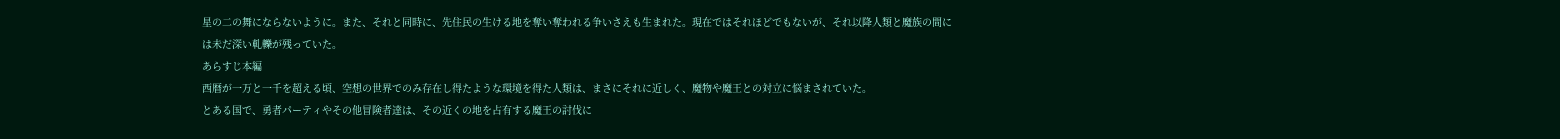星の二の舞にならないように。また、それと同時に、先住民の生ける地を奪い奪われる争いさえも生まれた。現在ではそれほどでもないが、それ以降人類と魔族の間には未だ深い軋轢が残っていた。
あらすじ本編
西暦が一万と一千を超える頃、空想の世界でのみ存在し得たような環境を得た人類は、まさにそれに近しく、魔物や魔王との対立に悩まされていた。
とある国で、勇者パーティやその他冒険者達は、その近くの地を占有する魔王の討伐に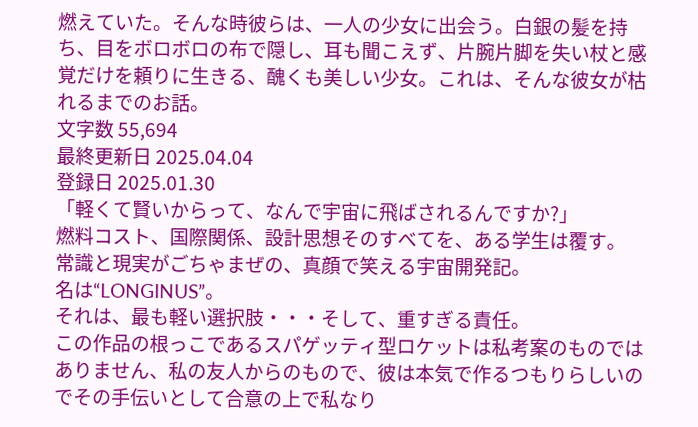燃えていた。そんな時彼らは、一人の少女に出会う。白銀の髪を持ち、目をボロボロの布で隠し、耳も聞こえず、片腕片脚を失い杖と感覚だけを頼りに生きる、醜くも美しい少女。これは、そんな彼女が枯れるまでのお話。
文字数 55,694
最終更新日 2025.04.04
登録日 2025.01.30
「軽くて賢いからって、なんで宇宙に飛ばされるんですか?」
燃料コスト、国際関係、設計思想そのすべてを、ある学生は覆す。
常識と現実がごちゃまぜの、真顔で笑える宇宙開発記。
名は“LONGINUS”。
それは、最も軽い選択肢・・・そして、重すぎる責任。
この作品の根っこであるスパゲッティ型ロケットは私考案のものではありません、私の友人からのもので、彼は本気で作るつもりらしいのでその手伝いとして合意の上で私なり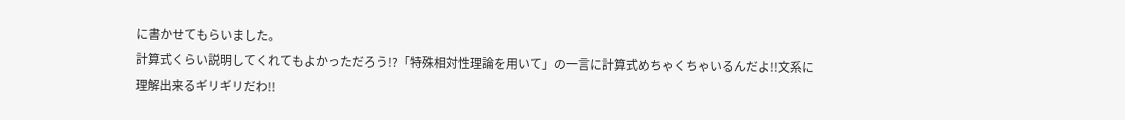に書かせてもらいました。
計算式くらい説明してくれてもよかっただろう!?「特殊相対性理論を用いて」の一言に計算式めちゃくちゃいるんだよ!!文系に理解出来るギリギリだわ!!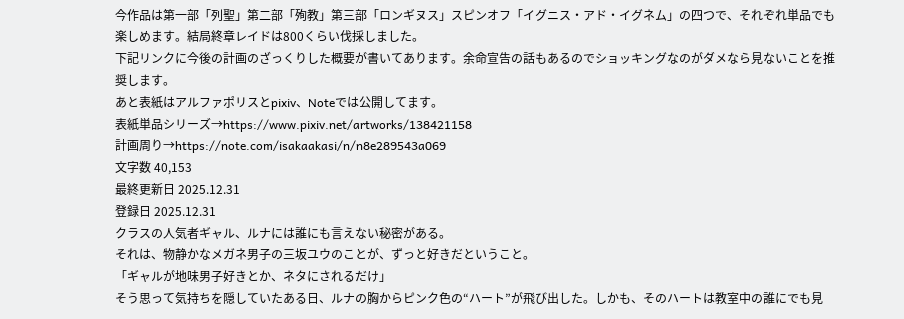今作品は第一部「列聖」第二部「殉教」第三部「ロンギヌス」スピンオフ「イグニス・アド・イグネム」の四つで、それぞれ単品でも楽しめます。結局終章レイドは800くらい伐採しました。
下記リンクに今後の計画のざっくりした概要が書いてあります。余命宣告の話もあるのでショッキングなのがダメなら見ないことを推奨します。
あと表紙はアルファポリスとpixiv、Noteでは公開してます。
表紙単品シリーズ→https://www.pixiv.net/artworks/138421158
計画周り→https://note.com/isakaakasi/n/n8e289543a069
文字数 40,153
最終更新日 2025.12.31
登録日 2025.12.31
クラスの人気者ギャル、ルナには誰にも言えない秘密がある。
それは、物静かなメガネ男子の三坂ユウのことが、ずっと好きだということ。
「ギャルが地味男子好きとか、ネタにされるだけ」
そう思って気持ちを隠していたある日、ルナの胸からピンク色の“ハート”が飛び出した。しかも、そのハートは教室中の誰にでも見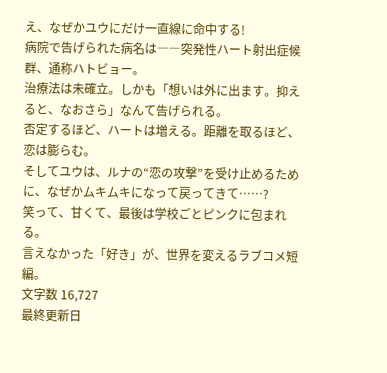え、なぜかユウにだけ一直線に命中する!
病院で告げられた病名は――突発性ハート射出症候群、通称ハトビョー。
治療法は未確立。しかも「想いは外に出ます。抑えると、なおさら」なんて告げられる。
否定するほど、ハートは増える。距離を取るほど、恋は膨らむ。
そしてユウは、ルナの“恋の攻撃”を受け止めるために、なぜかムキムキになって戻ってきて……?
笑って、甘くて、最後は学校ごとピンクに包まれる。
言えなかった「好き」が、世界を変えるラブコメ短編。
文字数 16,727
最終更新日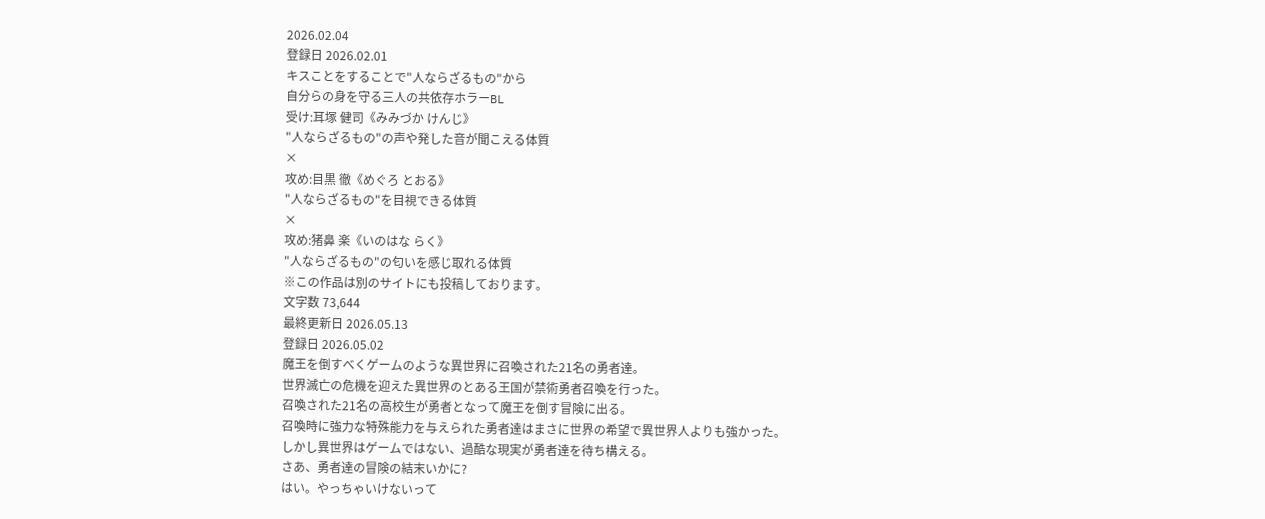2026.02.04
登録日 2026.02.01
キスことをすることで"人ならざるもの"から
自分らの身を守る三人の共依存ホラーBL
受け:耳塚 健司《みみづか けんじ》
"人ならざるもの"の声や発した音が聞こえる体質
×
攻め:目黒 徹《めぐろ とおる》
"人ならざるもの"を目視できる体質
×
攻め:猪鼻 楽《いのはな らく》
"人ならざるもの"の匂いを感じ取れる体質
※この作品は別のサイトにも投稿しております。
文字数 73,644
最終更新日 2026.05.13
登録日 2026.05.02
魔王を倒すべくゲームのような異世界に召喚された21名の勇者達。
世界滅亡の危機を迎えた異世界のとある王国が禁術勇者召喚を行った。
召喚された21名の高校生が勇者となって魔王を倒す冒険に出る。
召喚時に強力な特殊能力を与えられた勇者達はまさに世界の希望で異世界人よりも強かった。
しかし異世界はゲームではない、過酷な現実が勇者達を待ち構える。
さあ、勇者達の冒険の結末いかに?
はい。やっちゃいけないって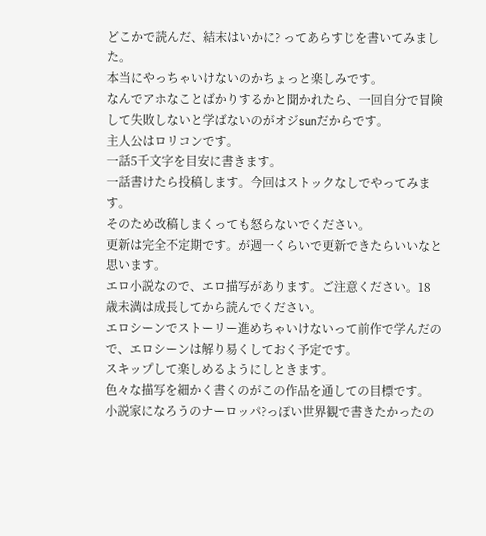どこかで読んだ、結末はいかに? ってあらすじを書いてみました。
本当にやっちゃいけないのかちょっと楽しみです。
なんでアホなことばかりするかと聞かれたら、一回自分で冒険して失敗しないと学ばないのがオジsunだからです。
主人公はロリコンです。
一話5千文字を目安に書きます。
一話書けたら投稿します。今回はストックなしでやってみます。
そのため改稿しまくっても怒らないでください。
更新は完全不定期です。が週一くらいで更新できたらいいなと思います。
エロ小説なので、エロ描写があります。ご注意ください。18歳未満は成長してから読んでください。
エロシーンでストーリー進めちゃいけないって前作で学んだので、エロシーンは解り易くしておく予定です。
スキップして楽しめるようにしときます。
色々な描写を細かく書くのがこの作品を通しての目標です。
小説家になろうのナーロッパ?っぽい世界観で書きたかったの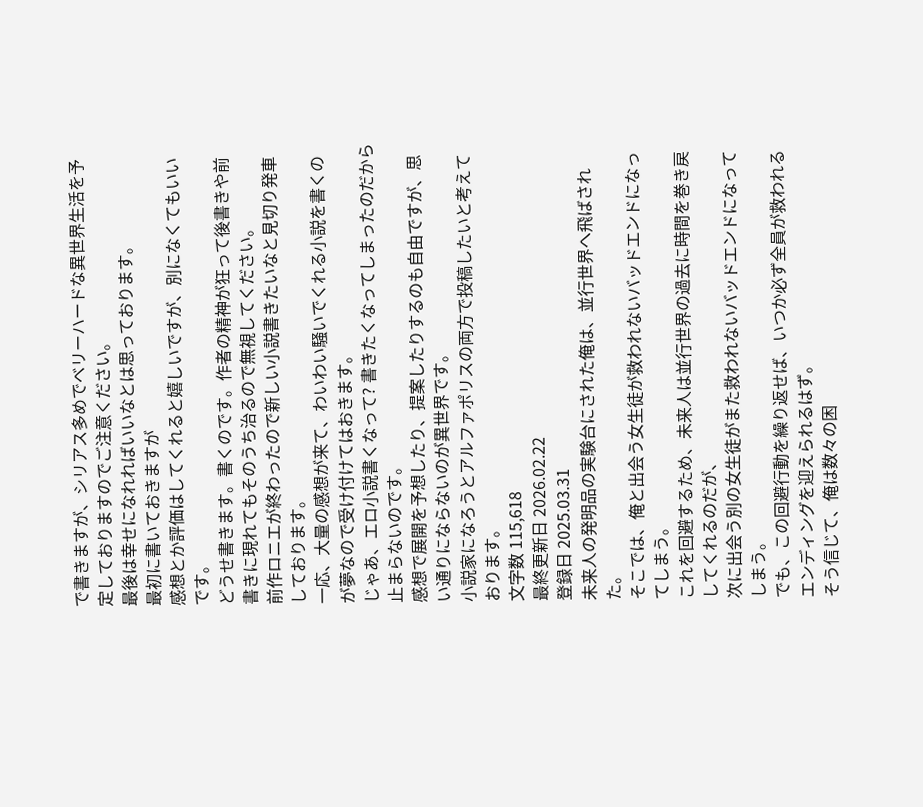で書きますが、シリアス多めでベリーハードな異世界生活を予定しておりますのでご注意ください。
最後は幸せになれればいいなとは思っております。
最初に書いておきますが
感想とか評価はしてくれると嬉しいですが、別になくてもいいです。
どうせ書きます。書くのです。作者の精神が狂って後書きや前書きに現れてもそのうち治るので無視してください。
前作ロニエが終わったので新しい小説書きたいなと見切り発車しております。
一応、大量の感想が来て、わいわい騒いでくれる小説を書くのが夢なので受け付けてはおきます。
じゃあ、エロ小説書くなって? 書きたくなってしまったのだから止まらないのです。
感想で展開を予想したり、提案したりするのも自由ですが、思い通りにならないのが異世界です。
小説家になろうとアルファポリスの両方で投稿したいと考えております。
文字数 115,618
最終更新日 2026.02.22
登録日 2025.03.31
未来人の発明品の実験台にされた俺は、並行世界へ飛ばされた。
そこでは、俺と出会う女生徒が救われないバッドエンドになってしまう。
これを回避するため、未来人は並行世界の過去に時間を巻き戻してくれるのだが、
次に出会う別の女生徒がまた救われないバッドエンドになってしまう。
でも、この回避行動を繰り返せば、いつか必ず全員が救われるエンディングを迎えられるはず。
そう信じて、俺は数々の困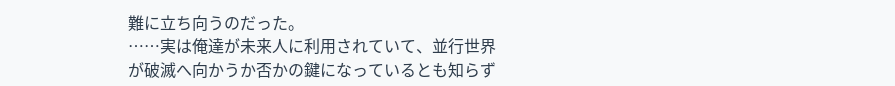難に立ち向うのだった。
……実は俺達が未来人に利用されていて、並行世界が破滅へ向かうか否かの鍵になっているとも知らず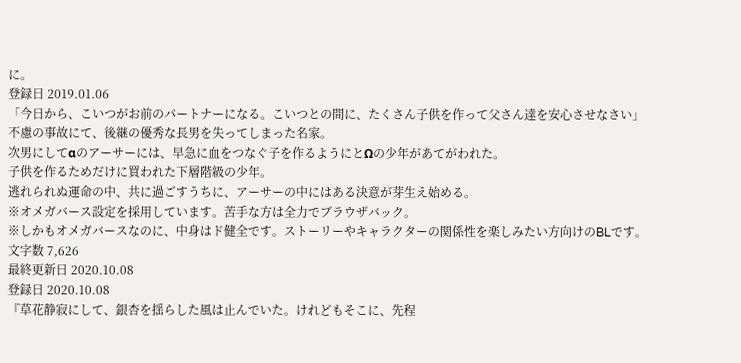に。
登録日 2019.01.06
「今日から、こいつがお前のパートナーになる。こいつとの間に、たくさん子供を作って父さん達を安心させなさい」
不慮の事故にて、後継の優秀な長男を失ってしまった名家。
次男にしてαのアーサーには、早急に血をつなぐ子を作るようにとΩの少年があてがわれた。
子供を作るためだけに買われた下層階級の少年。
逃れられぬ運命の中、共に過ごすうちに、アーサーの中にはある決意が芽生え始める。
※オメガバース設定を採用しています。苦手な方は全力でブラウザバック。
※しかもオメガバースなのに、中身はド健全です。ストーリーやキャラクターの関係性を楽しみたい方向けのBLです。
文字数 7,626
最終更新日 2020.10.08
登録日 2020.10.08
『草花静寂にして、銀杏を揺らした風は止んでいた。けれどもそこに、先程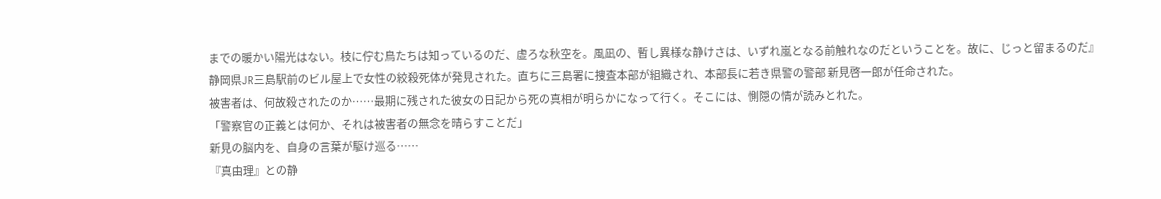までの暖かい陽光はない。枝に佇む鳥たちは知っているのだ、虚ろな秋空を。風凪の、暫し異様な静けさは、いずれ嵐となる前触れなのだということを。故に、じっと留まるのだ』
静岡県JR三島駅前のビル屋上で女性の絞殺死体が発見された。直ちに三島署に捜査本部が組織され、本部長に若き県警の警部 新見啓一郎が任命された。
被害者は、何故殺されたのか……最期に残された彼女の日記から死の真相が明らかになって行く。そこには、惻隠の情が読みとれた。
「警察官の正義とは何か、それは被害者の無念を晴らすことだ」
新見の脳内を、自身の言葉が駆け巡る……
『真由理』との静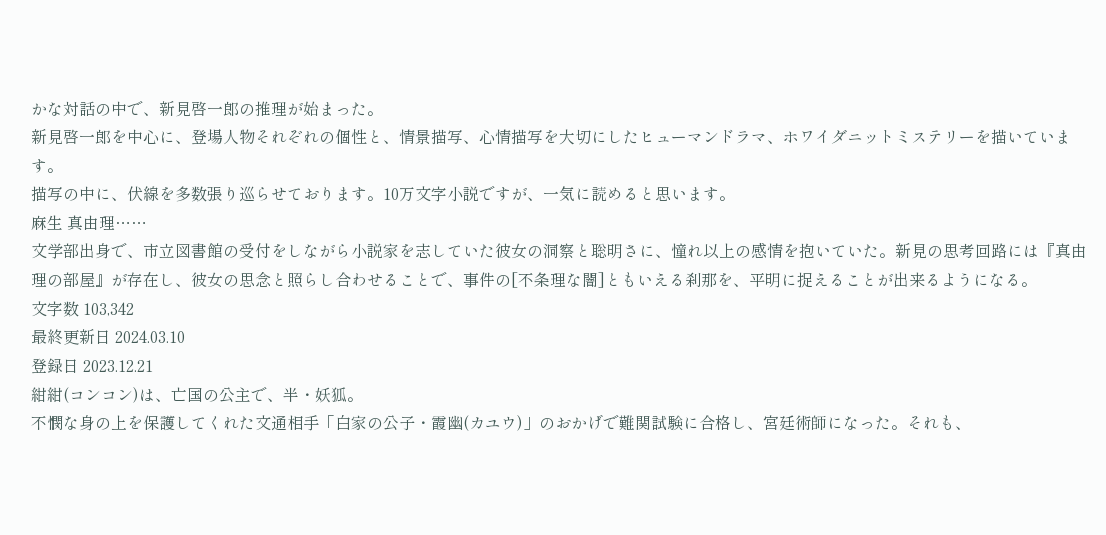かな対話の中で、新見啓一郎の推理が始まった。
新見啓一郎を中心に、登場人物それぞれの個性と、情景描写、心情描写を大切にしたヒューマンドラマ、ホワイダニットミステリーを描いています。
描写の中に、伏線を多数張り巡らせております。10万文字小説ですが、一気に読めると思います。
麻生 真由理……
文学部出身で、市立図書館の受付をしながら小説家を志していた彼女の洞察と聡明さに、憧れ以上の感情を抱いていた。新見の思考回路には『真由理の部屋』が存在し、彼女の思念と照らし合わせることで、事件の[不条理な闇]ともいえる刹那を、平明に捉えることが出来るようになる。
文字数 103,342
最終更新日 2024.03.10
登録日 2023.12.21
紺紺(コンコン)は、亡国の公主で、半・妖狐。
不憫な身の上を保護してくれた文通相手「白家の公子・霞幽(カユウ)」のおかげで難関試験に合格し、宮廷術師になった。それも、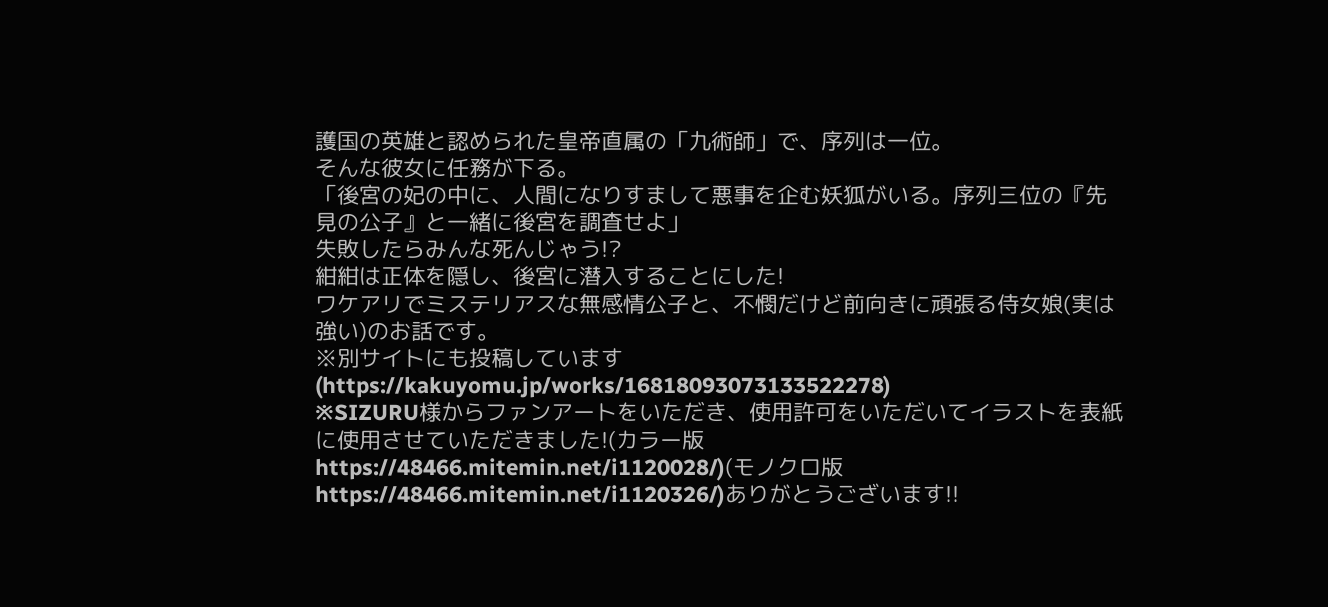護国の英雄と認められた皇帝直属の「九術師」で、序列は一位。
そんな彼女に任務が下る。
「後宮の妃の中に、人間になりすまして悪事を企む妖狐がいる。序列三位の『先見の公子』と一緒に後宮を調査せよ」
失敗したらみんな死んじゃう!?
紺紺は正体を隠し、後宮に潜入することにした!
ワケアリでミステリアスな無感情公子と、不憫だけど前向きに頑張る侍女娘(実は強い)のお話です。
※別サイトにも投稿しています(https://kakuyomu.jp/works/16818093073133522278)
※SIZURU様からファンアートをいただき、使用許可をいただいてイラストを表紙に使用させていただきました!(カラー版 https://48466.mitemin.net/i1120028/)(モノクロ版 https://48466.mitemin.net/i1120326/)ありがとうございます!!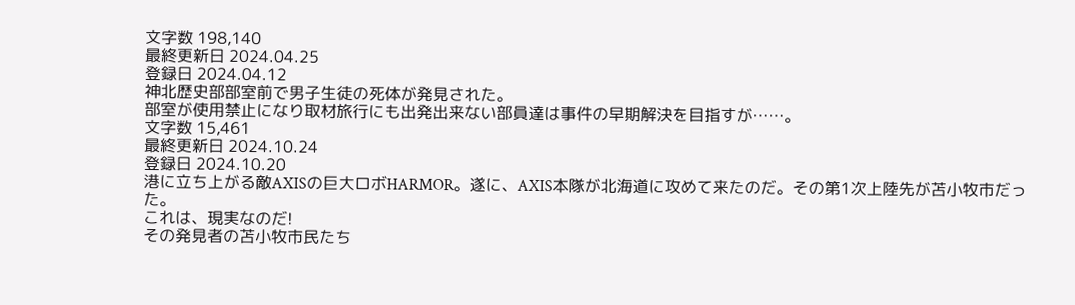文字数 198,140
最終更新日 2024.04.25
登録日 2024.04.12
神北歴史部部室前で男子生徒の死体が発見された。
部室が使用禁止になり取材旅行にも出発出来ない部員達は事件の早期解決を目指すが……。
文字数 15,461
最終更新日 2024.10.24
登録日 2024.10.20
港に立ち上がる敵AXISの巨大ロボHARMOR。遂に、AXIS本隊が北海道に攻めて来たのだ。その第1次上陸先が苫小牧市だった。
これは、現実なのだ!
その発見者の苫小牧市民たち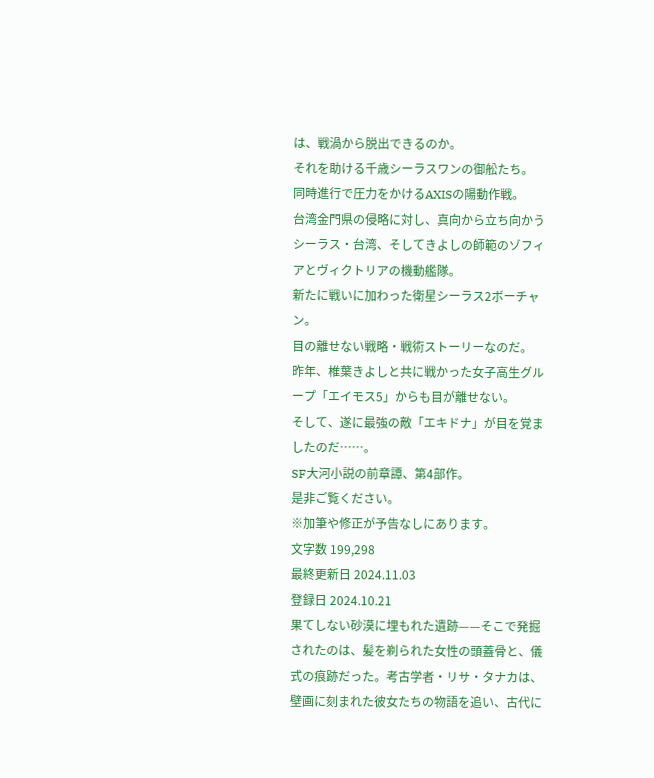は、戦渦から脱出できるのか。
それを助ける千歳シーラスワンの御舩たち。
同時進行で圧力をかけるAXISの陽動作戦。
台湾金門県の侵略に対し、真向から立ち向かうシーラス・台湾、そしてきよしの師範のゾフィアとヴィクトリアの機動艦隊。
新たに戦いに加わった衛星シーラス2ボーチャン。
目の離せない戦略・戦術ストーリーなのだ。
昨年、椎葉きよしと共に戦かった女子高生グループ「エイモス5」からも目が離せない。
そして、遂に最強の敵「エキドナ」が目を覚ましたのだ……。
SF大河小説の前章譚、第4部作。
是非ご覧ください。
※加筆や修正が予告なしにあります。
文字数 199,298
最終更新日 2024.11.03
登録日 2024.10.21
果てしない砂漠に埋もれた遺跡——そこで発掘されたのは、髪を剃られた女性の頭蓋骨と、儀式の痕跡だった。考古学者・リサ・タナカは、壁画に刻まれた彼女たちの物語を追い、古代に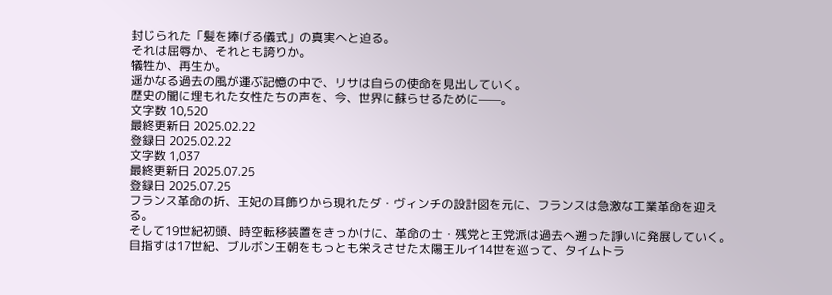封じられた「髪を捧げる儀式」の真実へと迫る。
それは屈辱か、それとも誇りか。
犠牲か、再生か。
遥かなる過去の風が運ぶ記憶の中で、リサは自らの使命を見出していく。
歴史の闇に埋もれた女性たちの声を、今、世界に蘇らせるために——。
文字数 10,520
最終更新日 2025.02.22
登録日 2025.02.22
文字数 1,037
最終更新日 2025.07.25
登録日 2025.07.25
フランス革命の折、王妃の耳飾りから現れたダ・ヴィンチの設計図を元に、フランスは急激な工業革命を迎える。
そして19世紀初頭、時空転移装置をきっかけに、革命の士・残党と王党派は過去へ遡った諍いに発展していく。
目指すは17世紀、ブルボン王朝をもっとも栄えさせた太陽王ルイ14世を巡って、タイムトラ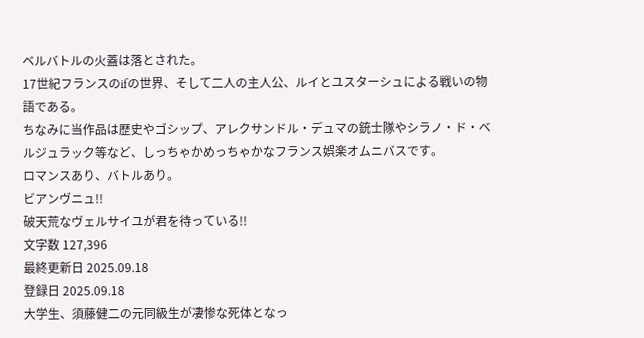ベルバトルの火蓋は落とされた。
17世紀フランスのifの世界、そして二人の主人公、ルイとユスターシュによる戦いの物語である。
ちなみに当作品は歴史やゴシップ、アレクサンドル・デュマの銃士隊やシラノ・ド・ベルジュラック等など、しっちゃかめっちゃかなフランス娯楽オムニバスです。
ロマンスあり、バトルあり。
ビアンヴニュ!!
破天荒なヴェルサイユが君を待っている!!
文字数 127,396
最終更新日 2025.09.18
登録日 2025.09.18
大学生、須藤健二の元同級生が凄惨な死体となっ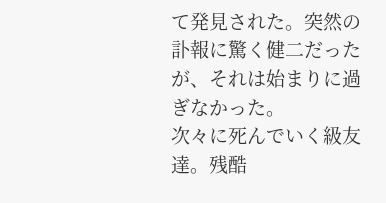て発見された。突然の訃報に驚く健二だったが、それは始まりに過ぎなかった。
次々に死んでいく級友達。残酷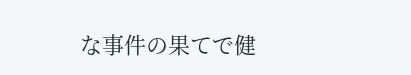な事件の果てで健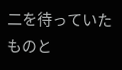二を待っていたものと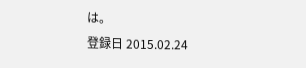は。
登録日 2015.02.24